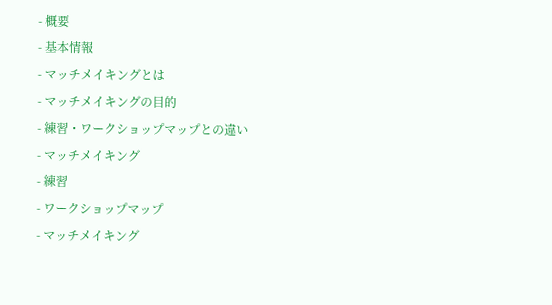- 概要
- 基本情報
- マッチメイキングとは
- マッチメイキングの目的
- 練習・ワークショップマップとの違い
- マッチメイキング
- 練習
- ワークショップマップ
- マッチメイキング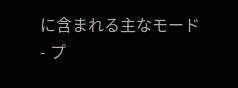に含まれる主なモード
- プ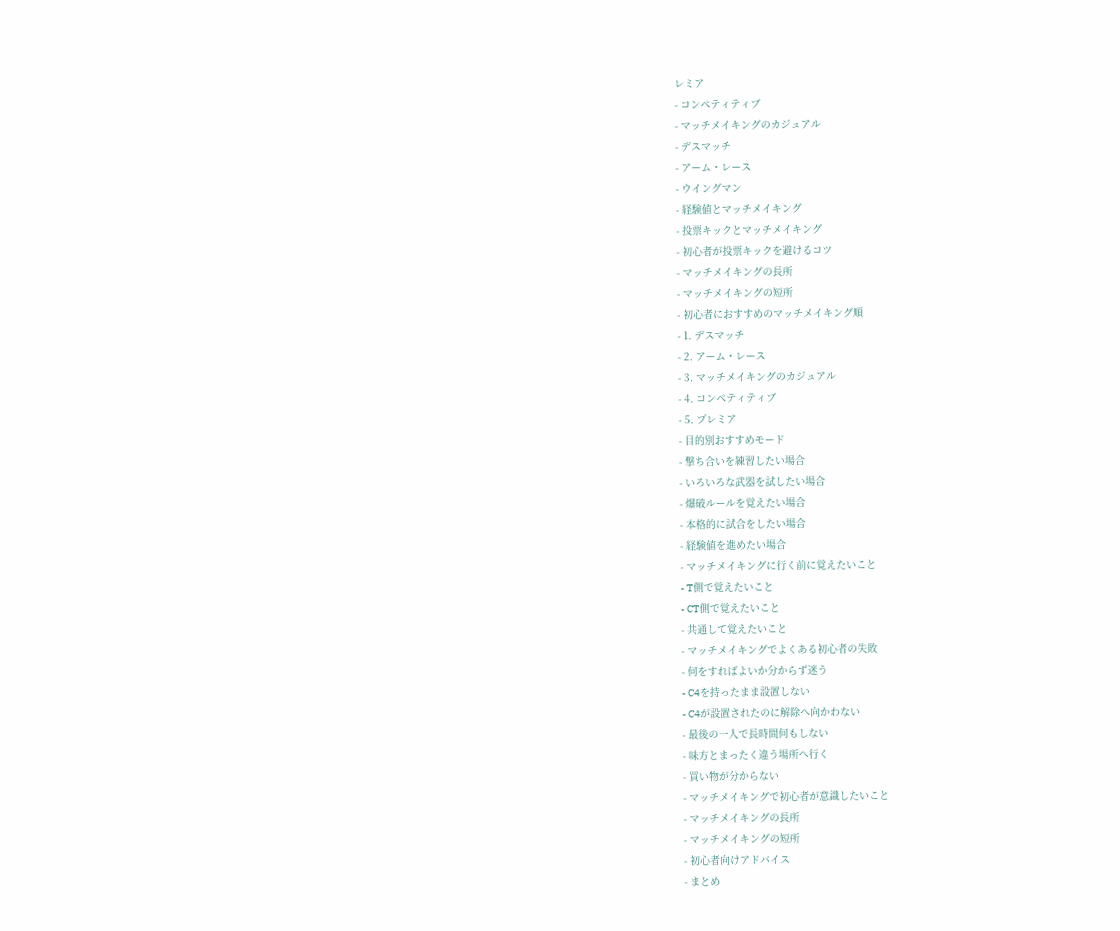レミア
- コンペティティブ
- マッチメイキングのカジュアル
- デスマッチ
- アーム・レース
- ウイングマン
- 経験値とマッチメイキング
- 投票キックとマッチメイキング
- 初心者が投票キックを避けるコツ
- マッチメイキングの長所
- マッチメイキングの短所
- 初心者におすすめのマッチメイキング順
- 1. デスマッチ
- 2. アーム・レース
- 3. マッチメイキングのカジュアル
- 4. コンペティティブ
- 5. プレミア
- 目的別おすすめモード
- 撃ち合いを練習したい場合
- いろいろな武器を試したい場合
- 爆破ルールを覚えたい場合
- 本格的に試合をしたい場合
- 経験値を進めたい場合
- マッチメイキングに行く前に覚えたいこと
- T側で覚えたいこと
- CT側で覚えたいこと
- 共通して覚えたいこと
- マッチメイキングでよくある初心者の失敗
- 何をすればよいか分からず迷う
- C4を持ったまま設置しない
- C4が設置されたのに解除へ向かわない
- 最後の一人で長時間何もしない
- 味方とまったく違う場所へ行く
- 買い物が分からない
- マッチメイキングで初心者が意識したいこと
- マッチメイキングの長所
- マッチメイキングの短所
- 初心者向けアドバイス
- まとめ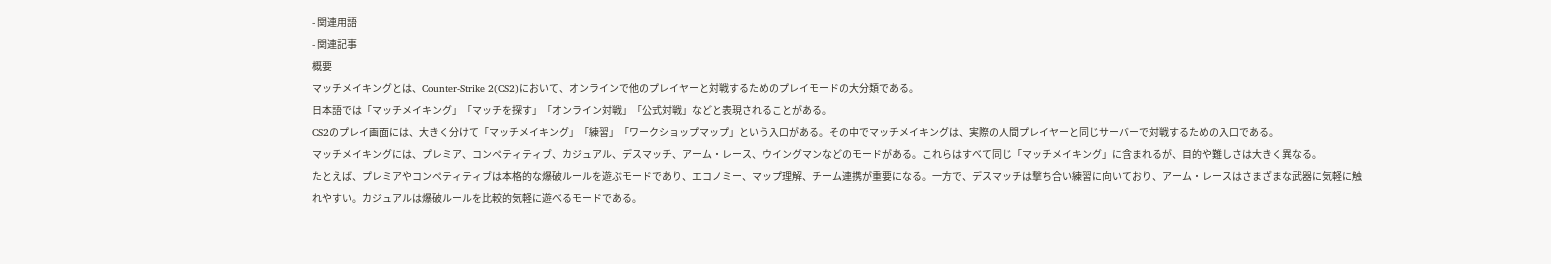- 関連用語
- 関連記事
概要
マッチメイキングとは、Counter-Strike 2(CS2)において、オンラインで他のプレイヤーと対戦するためのプレイモードの大分類である。
日本語では「マッチメイキング」「マッチを探す」「オンライン対戦」「公式対戦」などと表現されることがある。
CS2のプレイ画面には、大きく分けて「マッチメイキング」「練習」「ワークショップマップ」という入口がある。その中でマッチメイキングは、実際の人間プレイヤーと同じサーバーで対戦するための入口である。
マッチメイキングには、プレミア、コンペティティブ、カジュアル、デスマッチ、アーム・レース、ウイングマンなどのモードがある。これらはすべて同じ「マッチメイキング」に含まれるが、目的や難しさは大きく異なる。
たとえば、プレミアやコンペティティブは本格的な爆破ルールを遊ぶモードであり、エコノミー、マップ理解、チーム連携が重要になる。一方で、デスマッチは撃ち合い練習に向いており、アーム・レースはさまざまな武器に気軽に触れやすい。カジュアルは爆破ルールを比較的気軽に遊べるモードである。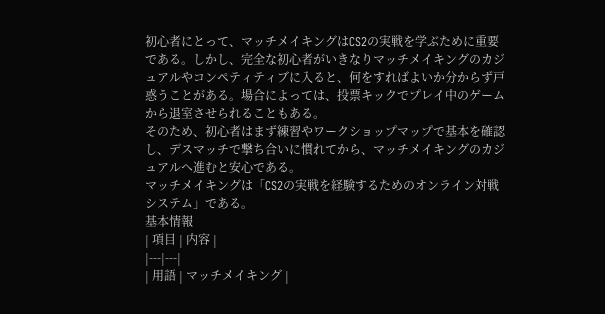初心者にとって、マッチメイキングはCS2の実戦を学ぶために重要である。しかし、完全な初心者がいきなりマッチメイキングのカジュアルやコンペティティブに入ると、何をすればよいか分からず戸惑うことがある。場合によっては、投票キックでプレイ中のゲームから退室させられることもある。
そのため、初心者はまず練習やワークショップマップで基本を確認し、デスマッチで撃ち合いに慣れてから、マッチメイキングのカジュアルへ進むと安心である。
マッチメイキングは「CS2の実戦を経験するためのオンライン対戦システム」である。
基本情報
| 項目 | 内容 |
|---|---|
| 用語 | マッチメイキング |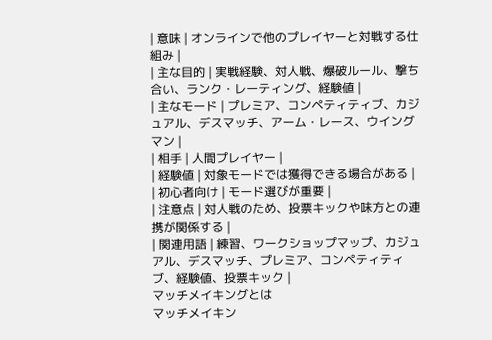| 意味 | オンラインで他のプレイヤーと対戦する仕組み |
| 主な目的 | 実戦経験、対人戦、爆破ルール、撃ち合い、ランク・レーティング、経験値 |
| 主なモード | プレミア、コンペティティブ、カジュアル、デスマッチ、アーム・レース、ウイングマン |
| 相手 | 人間プレイヤー |
| 経験値 | 対象モードでは獲得できる場合がある |
| 初心者向け | モード選びが重要 |
| 注意点 | 対人戦のため、投票キックや味方との連携が関係する |
| 関連用語 | 練習、ワークショップマップ、カジュアル、デスマッチ、プレミア、コンペティティブ、経験値、投票キック |
マッチメイキングとは
マッチメイキン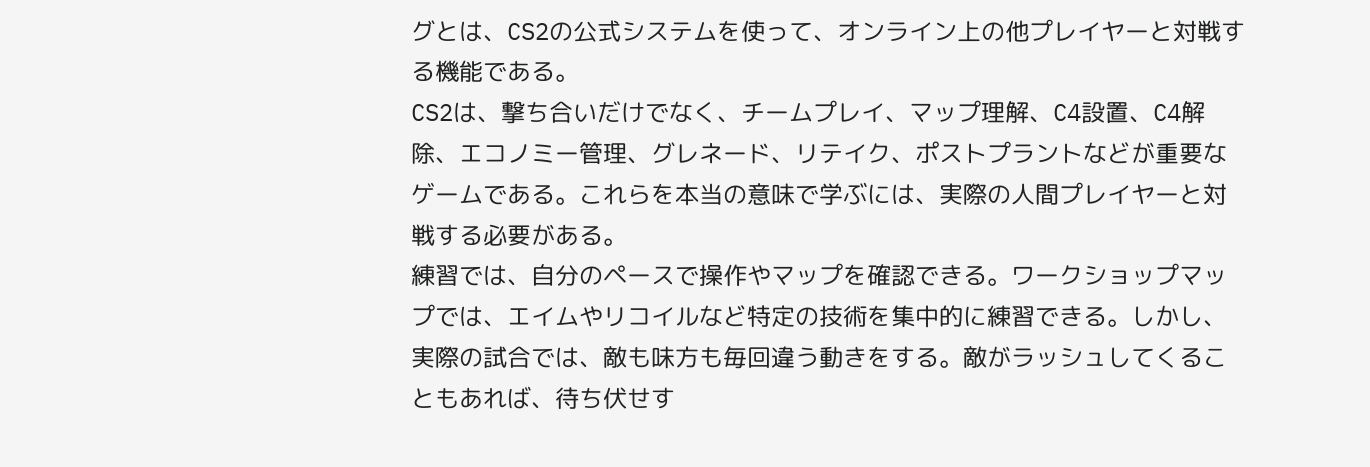グとは、CS2の公式システムを使って、オンライン上の他プレイヤーと対戦する機能である。
CS2は、撃ち合いだけでなく、チームプレイ、マップ理解、C4設置、C4解除、エコノミー管理、グレネード、リテイク、ポストプラントなどが重要なゲームである。これらを本当の意味で学ぶには、実際の人間プレイヤーと対戦する必要がある。
練習では、自分のペースで操作やマップを確認できる。ワークショップマップでは、エイムやリコイルなど特定の技術を集中的に練習できる。しかし、実際の試合では、敵も味方も毎回違う動きをする。敵がラッシュしてくることもあれば、待ち伏せす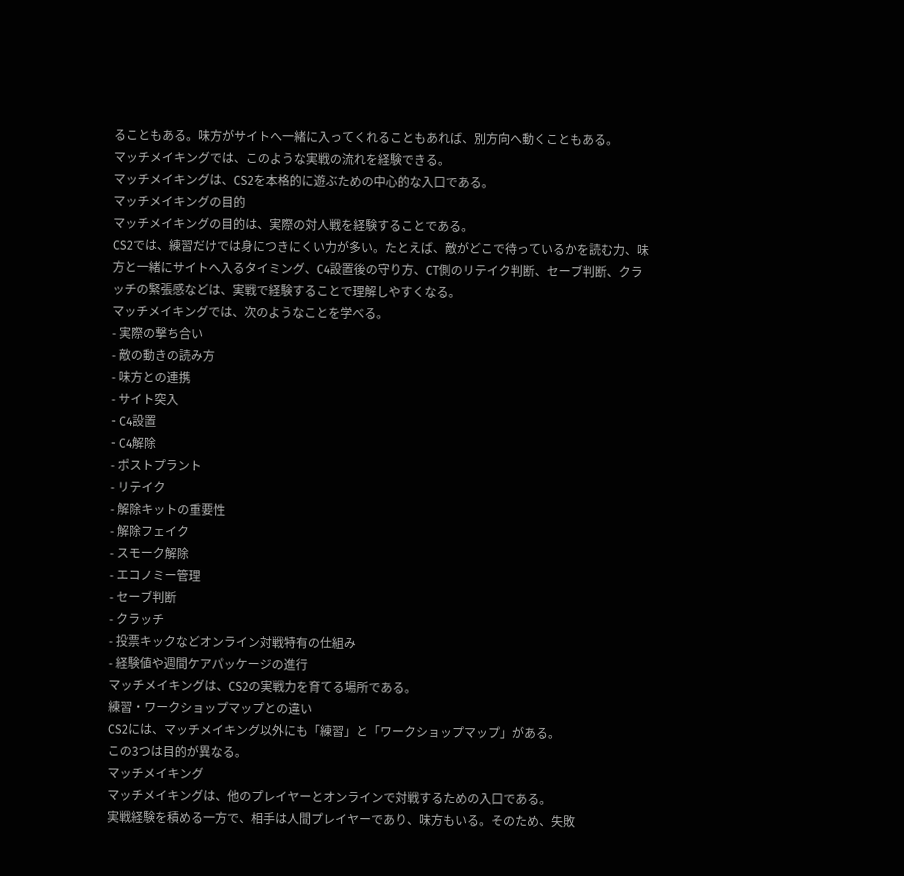ることもある。味方がサイトへ一緒に入ってくれることもあれば、別方向へ動くこともある。
マッチメイキングでは、このような実戦の流れを経験できる。
マッチメイキングは、CS2を本格的に遊ぶための中心的な入口である。
マッチメイキングの目的
マッチメイキングの目的は、実際の対人戦を経験することである。
CS2では、練習だけでは身につきにくい力が多い。たとえば、敵がどこで待っているかを読む力、味方と一緒にサイトへ入るタイミング、C4設置後の守り方、CT側のリテイク判断、セーブ判断、クラッチの緊張感などは、実戦で経験することで理解しやすくなる。
マッチメイキングでは、次のようなことを学べる。
- 実際の撃ち合い
- 敵の動きの読み方
- 味方との連携
- サイト突入
- C4設置
- C4解除
- ポストプラント
- リテイク
- 解除キットの重要性
- 解除フェイク
- スモーク解除
- エコノミー管理
- セーブ判断
- クラッチ
- 投票キックなどオンライン対戦特有の仕組み
- 経験値や週間ケアパッケージの進行
マッチメイキングは、CS2の実戦力を育てる場所である。
練習・ワークショップマップとの違い
CS2には、マッチメイキング以外にも「練習」と「ワークショップマップ」がある。
この3つは目的が異なる。
マッチメイキング
マッチメイキングは、他のプレイヤーとオンラインで対戦するための入口である。
実戦経験を積める一方で、相手は人間プレイヤーであり、味方もいる。そのため、失敗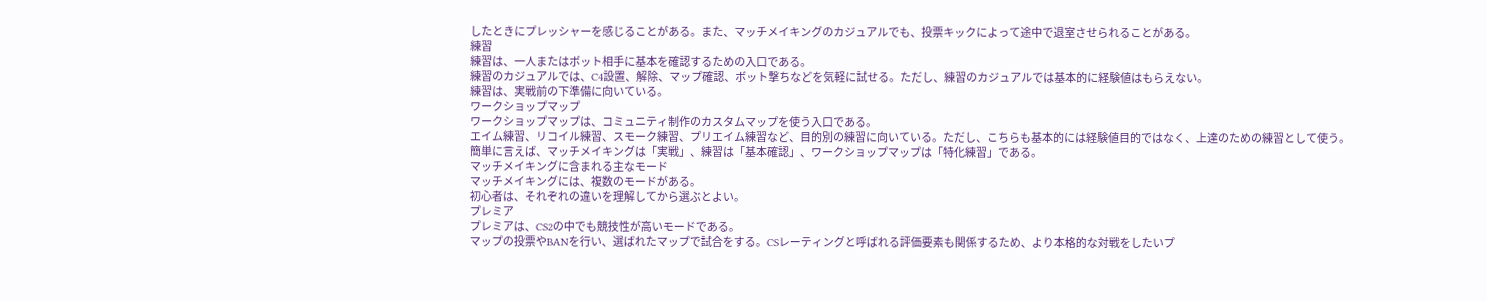したときにプレッシャーを感じることがある。また、マッチメイキングのカジュアルでも、投票キックによって途中で退室させられることがある。
練習
練習は、一人またはボット相手に基本を確認するための入口である。
練習のカジュアルでは、C4設置、解除、マップ確認、ボット撃ちなどを気軽に試せる。ただし、練習のカジュアルでは基本的に経験値はもらえない。
練習は、実戦前の下準備に向いている。
ワークショップマップ
ワークショップマップは、コミュニティ制作のカスタムマップを使う入口である。
エイム練習、リコイル練習、スモーク練習、プリエイム練習など、目的別の練習に向いている。ただし、こちらも基本的には経験値目的ではなく、上達のための練習として使う。
簡単に言えば、マッチメイキングは「実戦」、練習は「基本確認」、ワークショップマップは「特化練習」である。
マッチメイキングに含まれる主なモード
マッチメイキングには、複数のモードがある。
初心者は、それぞれの違いを理解してから選ぶとよい。
プレミア
プレミアは、CS2の中でも競技性が高いモードである。
マップの投票やBANを行い、選ばれたマップで試合をする。CSレーティングと呼ばれる評価要素も関係するため、より本格的な対戦をしたいプ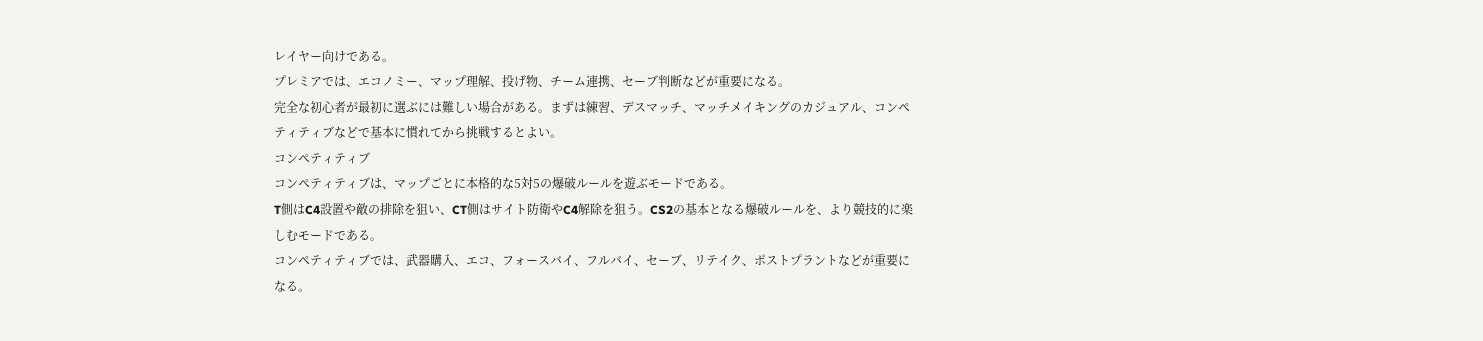レイヤー向けである。
プレミアでは、エコノミー、マップ理解、投げ物、チーム連携、セーブ判断などが重要になる。
完全な初心者が最初に選ぶには難しい場合がある。まずは練習、デスマッチ、マッチメイキングのカジュアル、コンペティティブなどで基本に慣れてから挑戦するとよい。
コンペティティブ
コンペティティブは、マップごとに本格的な5対5の爆破ルールを遊ぶモードである。
T側はC4設置や敵の排除を狙い、CT側はサイト防衛やC4解除を狙う。CS2の基本となる爆破ルールを、より競技的に楽しむモードである。
コンペティティブでは、武器購入、エコ、フォースバイ、フルバイ、セーブ、リテイク、ポストプラントなどが重要になる。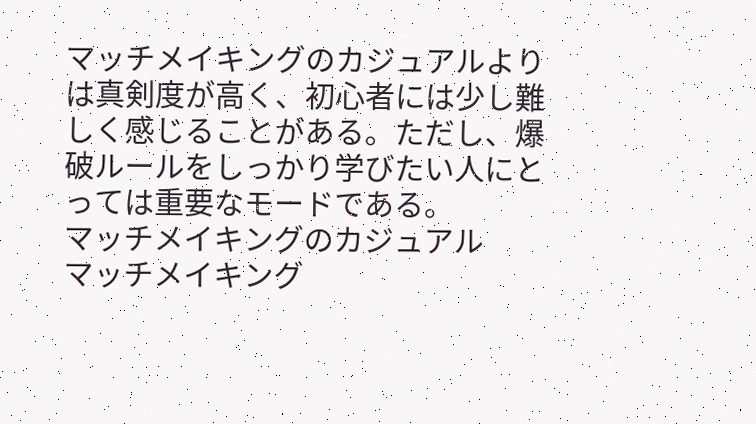マッチメイキングのカジュアルよりは真剣度が高く、初心者には少し難しく感じることがある。ただし、爆破ルールをしっかり学びたい人にとっては重要なモードである。
マッチメイキングのカジュアル
マッチメイキング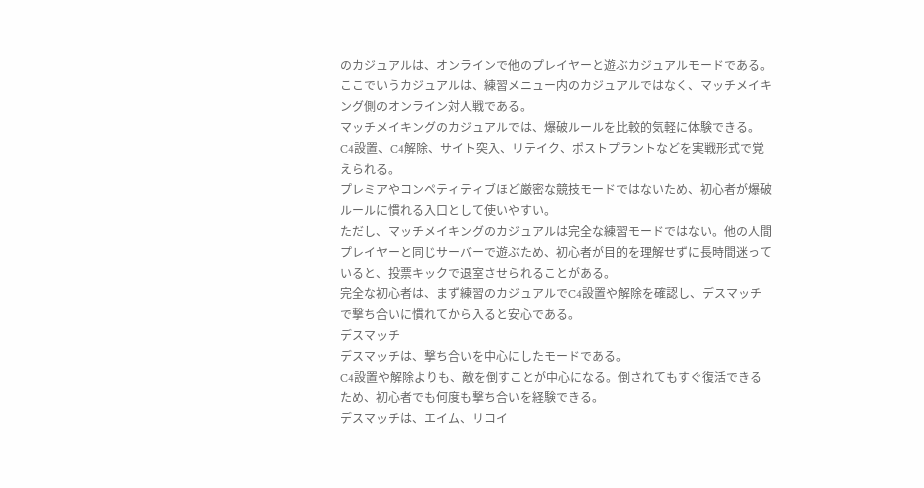のカジュアルは、オンラインで他のプレイヤーと遊ぶカジュアルモードである。
ここでいうカジュアルは、練習メニュー内のカジュアルではなく、マッチメイキング側のオンライン対人戦である。
マッチメイキングのカジュアルでは、爆破ルールを比較的気軽に体験できる。C4設置、C4解除、サイト突入、リテイク、ポストプラントなどを実戦形式で覚えられる。
プレミアやコンペティティブほど厳密な競技モードではないため、初心者が爆破ルールに慣れる入口として使いやすい。
ただし、マッチメイキングのカジュアルは完全な練習モードではない。他の人間プレイヤーと同じサーバーで遊ぶため、初心者が目的を理解せずに長時間迷っていると、投票キックで退室させられることがある。
完全な初心者は、まず練習のカジュアルでC4設置や解除を確認し、デスマッチで撃ち合いに慣れてから入ると安心である。
デスマッチ
デスマッチは、撃ち合いを中心にしたモードである。
C4設置や解除よりも、敵を倒すことが中心になる。倒されてもすぐ復活できるため、初心者でも何度も撃ち合いを経験できる。
デスマッチは、エイム、リコイ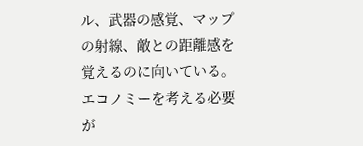ル、武器の感覚、マップの射線、敵との距離感を覚えるのに向いている。
エコノミーを考える必要が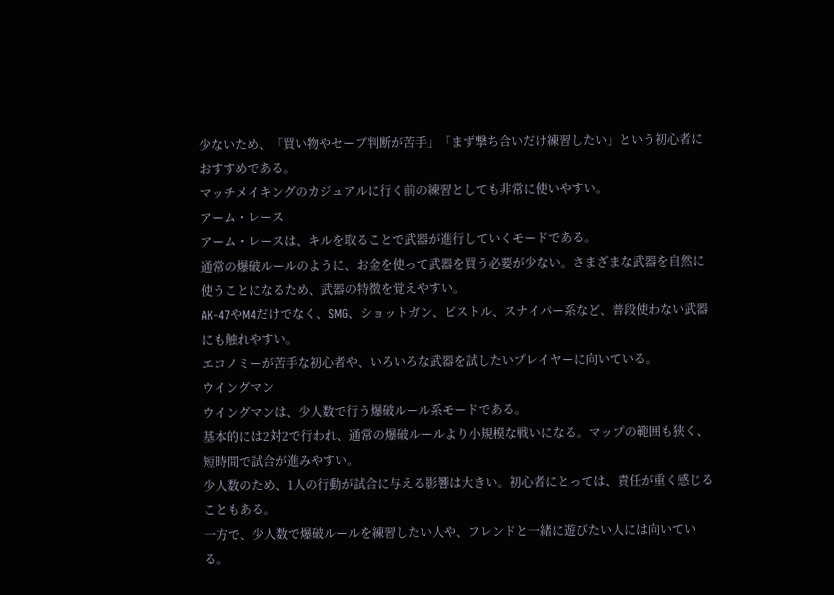少ないため、「買い物やセーブ判断が苦手」「まず撃ち合いだけ練習したい」という初心者におすすめである。
マッチメイキングのカジュアルに行く前の練習としても非常に使いやすい。
アーム・レース
アーム・レースは、キルを取ることで武器が進行していくモードである。
通常の爆破ルールのように、お金を使って武器を買う必要が少ない。さまざまな武器を自然に使うことになるため、武器の特徴を覚えやすい。
AK-47やM4だけでなく、SMG、ショットガン、ピストル、スナイパー系など、普段使わない武器にも触れやすい。
エコノミーが苦手な初心者や、いろいろな武器を試したいプレイヤーに向いている。
ウイングマン
ウイングマンは、少人数で行う爆破ルール系モードである。
基本的には2対2で行われ、通常の爆破ルールより小規模な戦いになる。マップの範囲も狭く、短時間で試合が進みやすい。
少人数のため、1人の行動が試合に与える影響は大きい。初心者にとっては、責任が重く感じることもある。
一方で、少人数で爆破ルールを練習したい人や、フレンドと一緒に遊びたい人には向いている。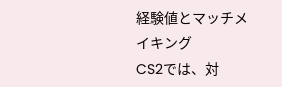経験値とマッチメイキング
CS2では、対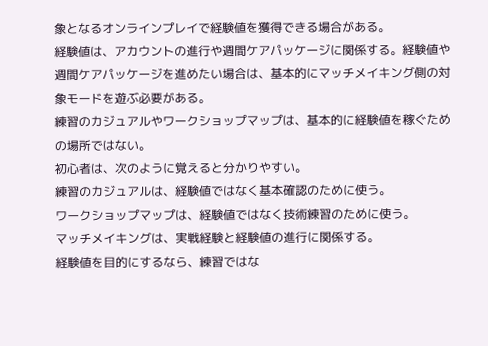象となるオンラインプレイで経験値を獲得できる場合がある。
経験値は、アカウントの進行や週間ケアパッケージに関係する。経験値や週間ケアパッケージを進めたい場合は、基本的にマッチメイキング側の対象モードを遊ぶ必要がある。
練習のカジュアルやワークショップマップは、基本的に経験値を稼ぐための場所ではない。
初心者は、次のように覚えると分かりやすい。
練習のカジュアルは、経験値ではなく基本確認のために使う。
ワークショップマップは、経験値ではなく技術練習のために使う。
マッチメイキングは、実戦経験と経験値の進行に関係する。
経験値を目的にするなら、練習ではな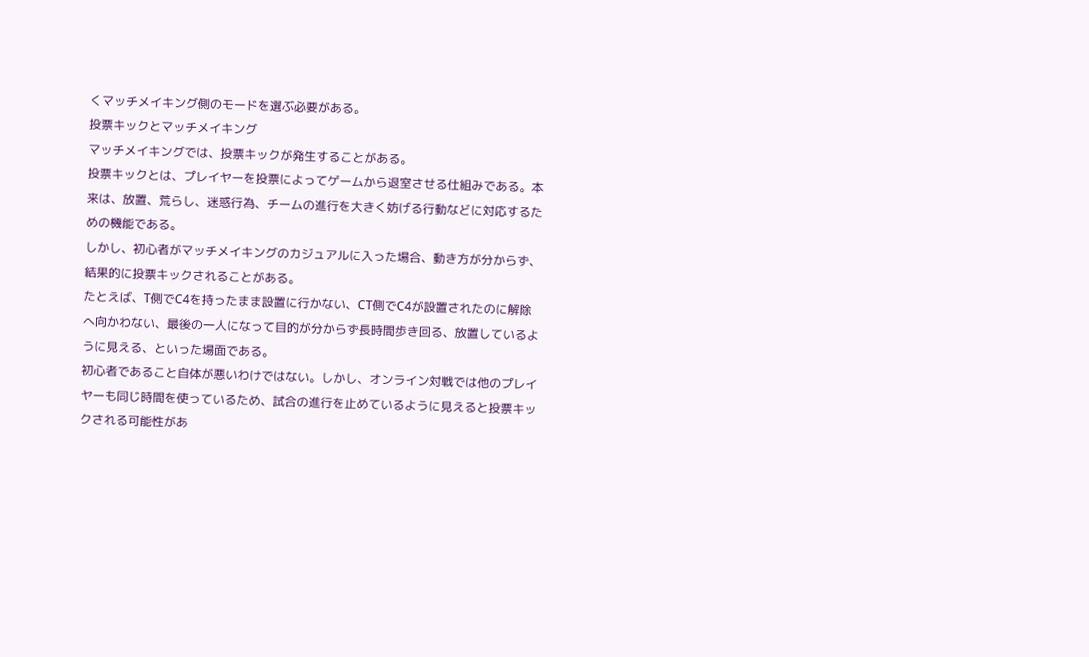くマッチメイキング側のモードを選ぶ必要がある。
投票キックとマッチメイキング
マッチメイキングでは、投票キックが発生することがある。
投票キックとは、プレイヤーを投票によってゲームから退室させる仕組みである。本来は、放置、荒らし、迷惑行為、チームの進行を大きく妨げる行動などに対応するための機能である。
しかし、初心者がマッチメイキングのカジュアルに入った場合、動き方が分からず、結果的に投票キックされることがある。
たとえば、T側でC4を持ったまま設置に行かない、CT側でC4が設置されたのに解除へ向かわない、最後の一人になって目的が分からず長時間歩き回る、放置しているように見える、といった場面である。
初心者であること自体が悪いわけではない。しかし、オンライン対戦では他のプレイヤーも同じ時間を使っているため、試合の進行を止めているように見えると投票キックされる可能性があ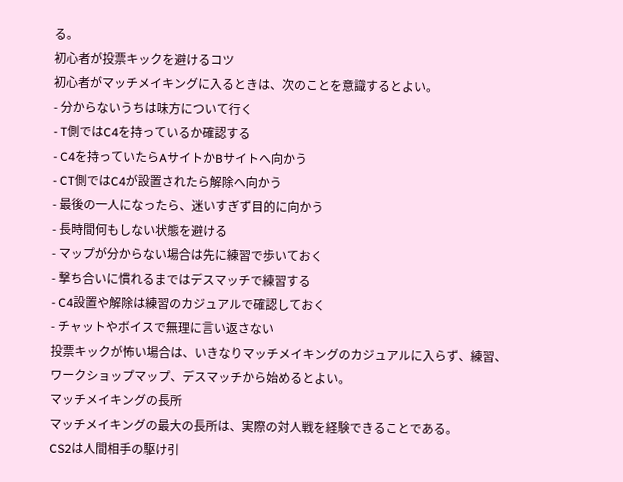る。
初心者が投票キックを避けるコツ
初心者がマッチメイキングに入るときは、次のことを意識するとよい。
- 分からないうちは味方について行く
- T側ではC4を持っているか確認する
- C4を持っていたらAサイトかBサイトへ向かう
- CT側ではC4が設置されたら解除へ向かう
- 最後の一人になったら、迷いすぎず目的に向かう
- 長時間何もしない状態を避ける
- マップが分からない場合は先に練習で歩いておく
- 撃ち合いに慣れるまではデスマッチで練習する
- C4設置や解除は練習のカジュアルで確認しておく
- チャットやボイスで無理に言い返さない
投票キックが怖い場合は、いきなりマッチメイキングのカジュアルに入らず、練習、ワークショップマップ、デスマッチから始めるとよい。
マッチメイキングの長所
マッチメイキングの最大の長所は、実際の対人戦を経験できることである。
CS2は人間相手の駆け引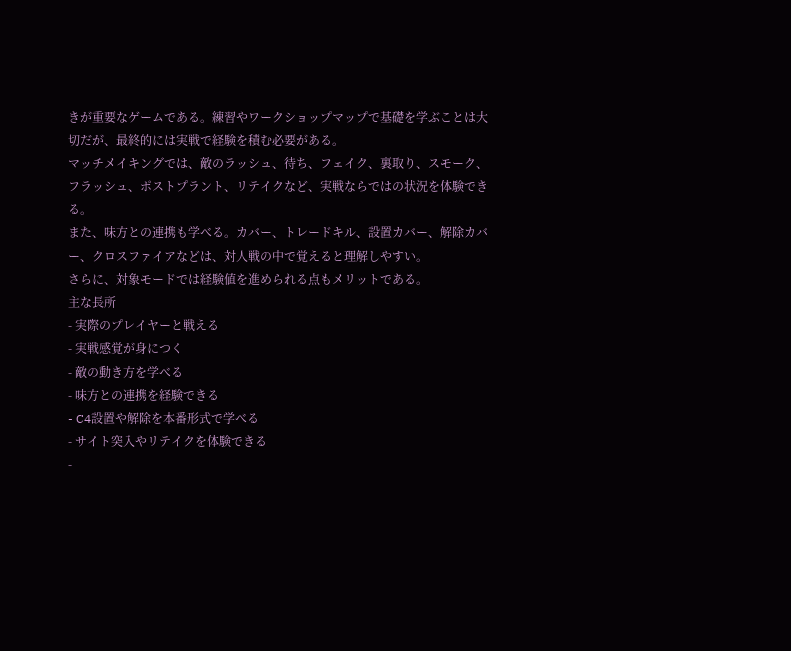きが重要なゲームである。練習やワークショップマップで基礎を学ぶことは大切だが、最終的には実戦で経験を積む必要がある。
マッチメイキングでは、敵のラッシュ、待ち、フェイク、裏取り、スモーク、フラッシュ、ポストプラント、リテイクなど、実戦ならではの状況を体験できる。
また、味方との連携も学べる。カバー、トレードキル、設置カバー、解除カバー、クロスファイアなどは、対人戦の中で覚えると理解しやすい。
さらに、対象モードでは経験値を進められる点もメリットである。
主な長所
- 実際のプレイヤーと戦える
- 実戦感覚が身につく
- 敵の動き方を学べる
- 味方との連携を経験できる
- C4設置や解除を本番形式で学べる
- サイト突入やリテイクを体験できる
-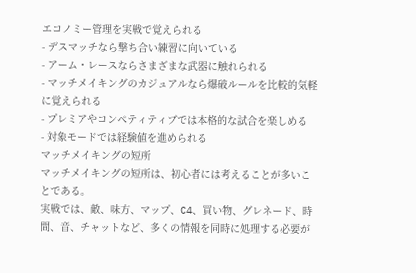エコノミー管理を実戦で覚えられる
- デスマッチなら撃ち合い練習に向いている
- アーム・レースならさまざまな武器に触れられる
- マッチメイキングのカジュアルなら爆破ルールを比較的気軽に覚えられる
- プレミアやコンペティティブでは本格的な試合を楽しめる
- 対象モードでは経験値を進められる
マッチメイキングの短所
マッチメイキングの短所は、初心者には考えることが多いことである。
実戦では、敵、味方、マップ、C4、買い物、グレネード、時間、音、チャットなど、多くの情報を同時に処理する必要が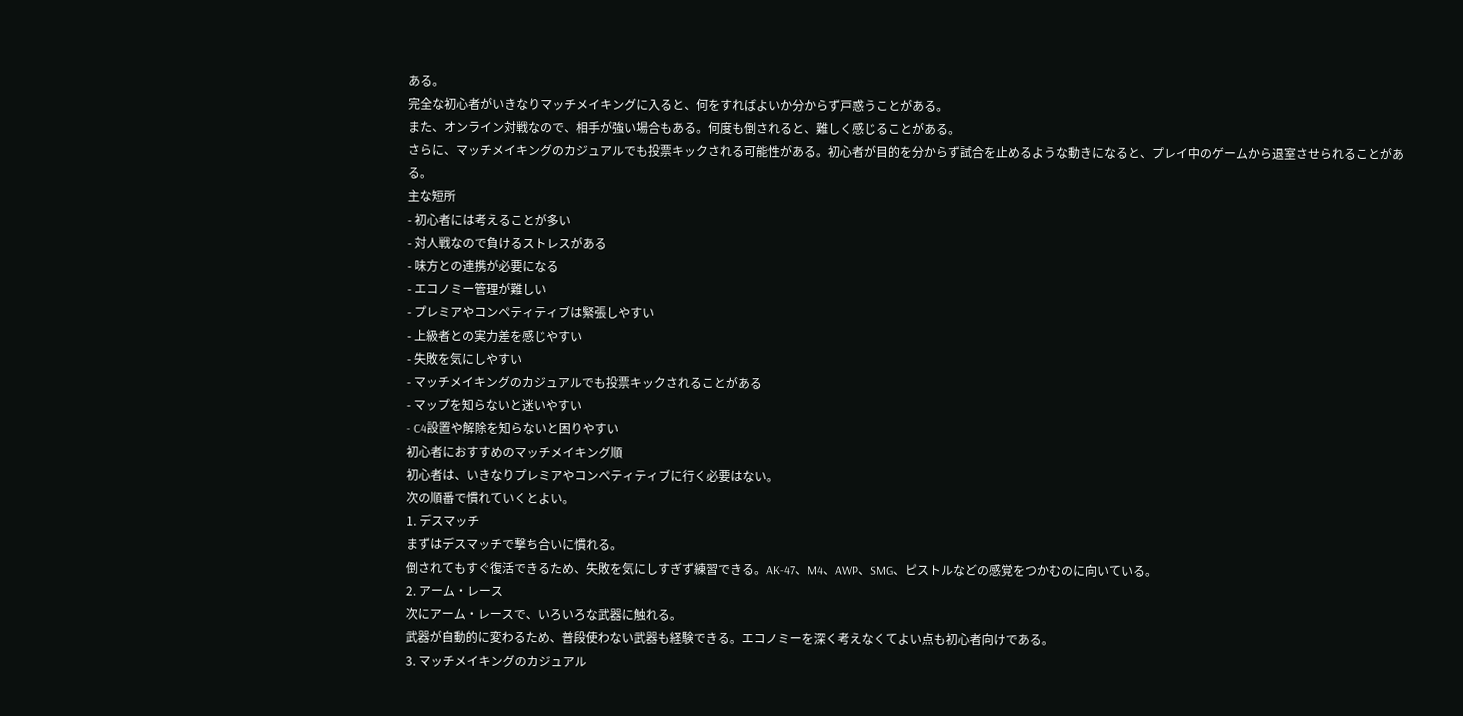ある。
完全な初心者がいきなりマッチメイキングに入ると、何をすればよいか分からず戸惑うことがある。
また、オンライン対戦なので、相手が強い場合もある。何度も倒されると、難しく感じることがある。
さらに、マッチメイキングのカジュアルでも投票キックされる可能性がある。初心者が目的を分からず試合を止めるような動きになると、プレイ中のゲームから退室させられることがある。
主な短所
- 初心者には考えることが多い
- 対人戦なので負けるストレスがある
- 味方との連携が必要になる
- エコノミー管理が難しい
- プレミアやコンペティティブは緊張しやすい
- 上級者との実力差を感じやすい
- 失敗を気にしやすい
- マッチメイキングのカジュアルでも投票キックされることがある
- マップを知らないと迷いやすい
- C4設置や解除を知らないと困りやすい
初心者におすすめのマッチメイキング順
初心者は、いきなりプレミアやコンペティティブに行く必要はない。
次の順番で慣れていくとよい。
1. デスマッチ
まずはデスマッチで撃ち合いに慣れる。
倒されてもすぐ復活できるため、失敗を気にしすぎず練習できる。AK-47、M4、AWP、SMG、ピストルなどの感覚をつかむのに向いている。
2. アーム・レース
次にアーム・レースで、いろいろな武器に触れる。
武器が自動的に変わるため、普段使わない武器も経験できる。エコノミーを深く考えなくてよい点も初心者向けである。
3. マッチメイキングのカジュアル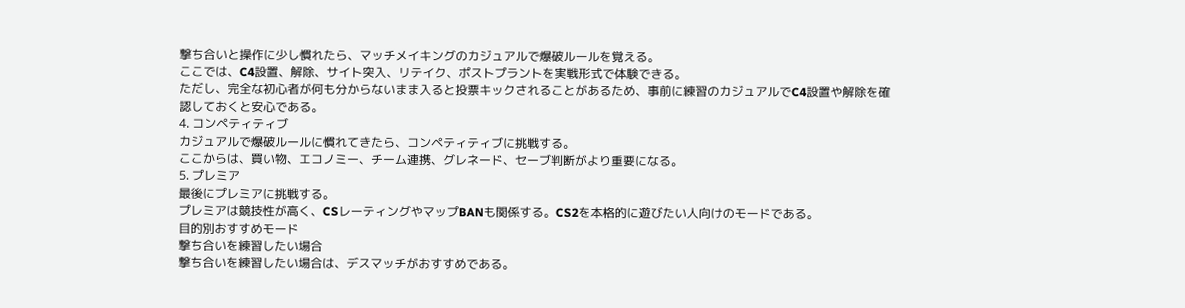撃ち合いと操作に少し慣れたら、マッチメイキングのカジュアルで爆破ルールを覚える。
ここでは、C4設置、解除、サイト突入、リテイク、ポストプラントを実戦形式で体験できる。
ただし、完全な初心者が何も分からないまま入ると投票キックされることがあるため、事前に練習のカジュアルでC4設置や解除を確認しておくと安心である。
4. コンペティティブ
カジュアルで爆破ルールに慣れてきたら、コンペティティブに挑戦する。
ここからは、買い物、エコノミー、チーム連携、グレネード、セーブ判断がより重要になる。
5. プレミア
最後にプレミアに挑戦する。
プレミアは競技性が高く、CSレーティングやマップBANも関係する。CS2を本格的に遊びたい人向けのモードである。
目的別おすすめモード
撃ち合いを練習したい場合
撃ち合いを練習したい場合は、デスマッチがおすすめである。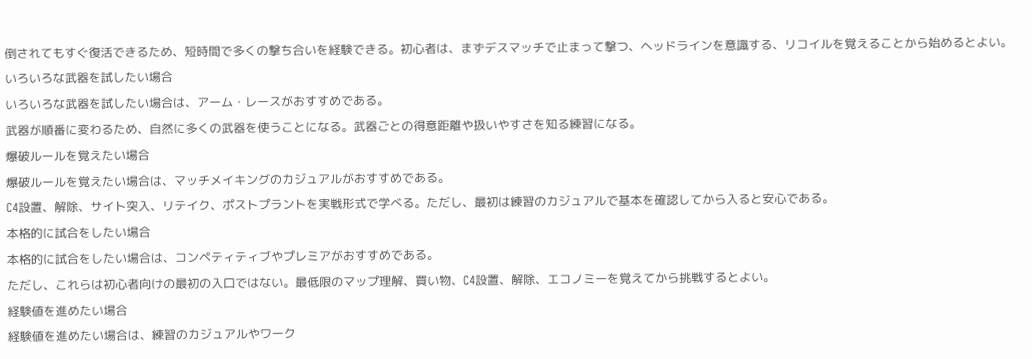倒されてもすぐ復活できるため、短時間で多くの撃ち合いを経験できる。初心者は、まずデスマッチで止まって撃つ、ヘッドラインを意識する、リコイルを覚えることから始めるとよい。
いろいろな武器を試したい場合
いろいろな武器を試したい場合は、アーム・レースがおすすめである。
武器が順番に変わるため、自然に多くの武器を使うことになる。武器ごとの得意距離や扱いやすさを知る練習になる。
爆破ルールを覚えたい場合
爆破ルールを覚えたい場合は、マッチメイキングのカジュアルがおすすめである。
C4設置、解除、サイト突入、リテイク、ポストプラントを実戦形式で学べる。ただし、最初は練習のカジュアルで基本を確認してから入ると安心である。
本格的に試合をしたい場合
本格的に試合をしたい場合は、コンペティティブやプレミアがおすすめである。
ただし、これらは初心者向けの最初の入口ではない。最低限のマップ理解、買い物、C4設置、解除、エコノミーを覚えてから挑戦するとよい。
経験値を進めたい場合
経験値を進めたい場合は、練習のカジュアルやワーク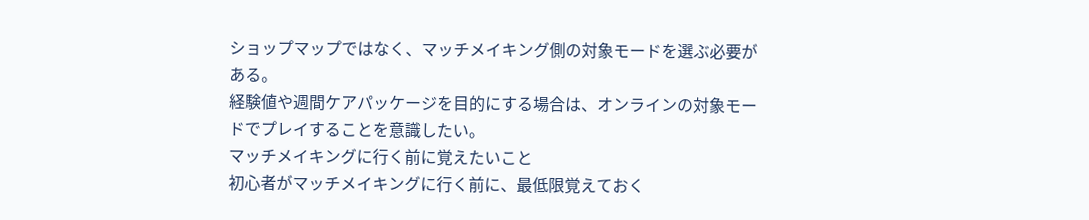ショップマップではなく、マッチメイキング側の対象モードを選ぶ必要がある。
経験値や週間ケアパッケージを目的にする場合は、オンラインの対象モードでプレイすることを意識したい。
マッチメイキングに行く前に覚えたいこと
初心者がマッチメイキングに行く前に、最低限覚えておく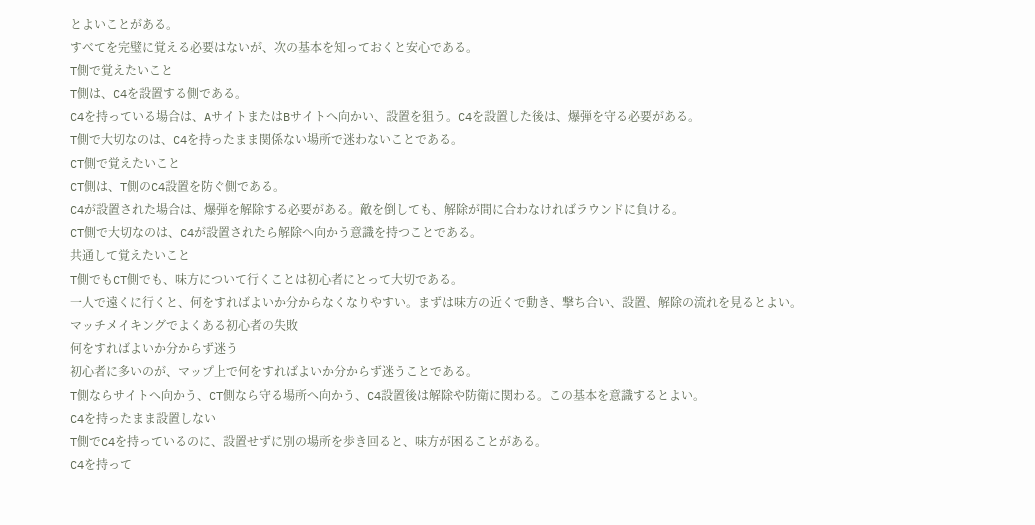とよいことがある。
すべてを完璧に覚える必要はないが、次の基本を知っておくと安心である。
T側で覚えたいこと
T側は、C4を設置する側である。
C4を持っている場合は、AサイトまたはBサイトへ向かい、設置を狙う。C4を設置した後は、爆弾を守る必要がある。
T側で大切なのは、C4を持ったまま関係ない場所で迷わないことである。
CT側で覚えたいこと
CT側は、T側のC4設置を防ぐ側である。
C4が設置された場合は、爆弾を解除する必要がある。敵を倒しても、解除が間に合わなければラウンドに負ける。
CT側で大切なのは、C4が設置されたら解除へ向かう意識を持つことである。
共通して覚えたいこと
T側でもCT側でも、味方について行くことは初心者にとって大切である。
一人で遠くに行くと、何をすればよいか分からなくなりやすい。まずは味方の近くで動き、撃ち合い、設置、解除の流れを見るとよい。
マッチメイキングでよくある初心者の失敗
何をすればよいか分からず迷う
初心者に多いのが、マップ上で何をすればよいか分からず迷うことである。
T側ならサイトへ向かう、CT側なら守る場所へ向かう、C4設置後は解除や防衛に関わる。この基本を意識するとよい。
C4を持ったまま設置しない
T側でC4を持っているのに、設置せずに別の場所を歩き回ると、味方が困ることがある。
C4を持って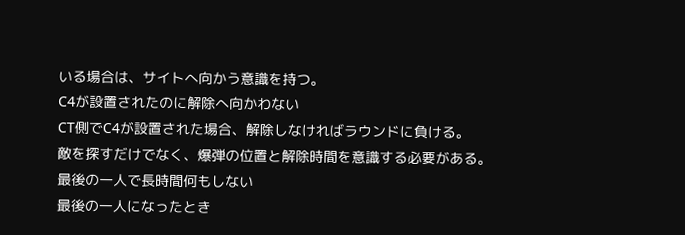いる場合は、サイトへ向かう意識を持つ。
C4が設置されたのに解除へ向かわない
CT側でC4が設置された場合、解除しなければラウンドに負ける。
敵を探すだけでなく、爆弾の位置と解除時間を意識する必要がある。
最後の一人で長時間何もしない
最後の一人になったとき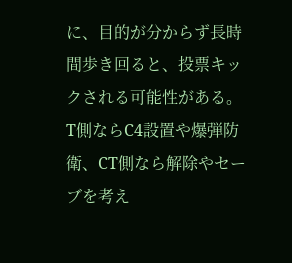に、目的が分からず長時間歩き回ると、投票キックされる可能性がある。
T側ならC4設置や爆弾防衛、CT側なら解除やセーブを考え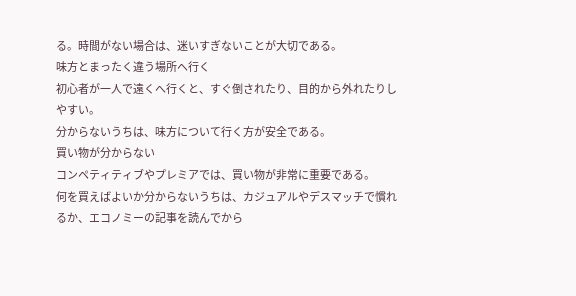る。時間がない場合は、迷いすぎないことが大切である。
味方とまったく違う場所へ行く
初心者が一人で遠くへ行くと、すぐ倒されたり、目的から外れたりしやすい。
分からないうちは、味方について行く方が安全である。
買い物が分からない
コンペティティブやプレミアでは、買い物が非常に重要である。
何を買えばよいか分からないうちは、カジュアルやデスマッチで慣れるか、エコノミーの記事を読んでから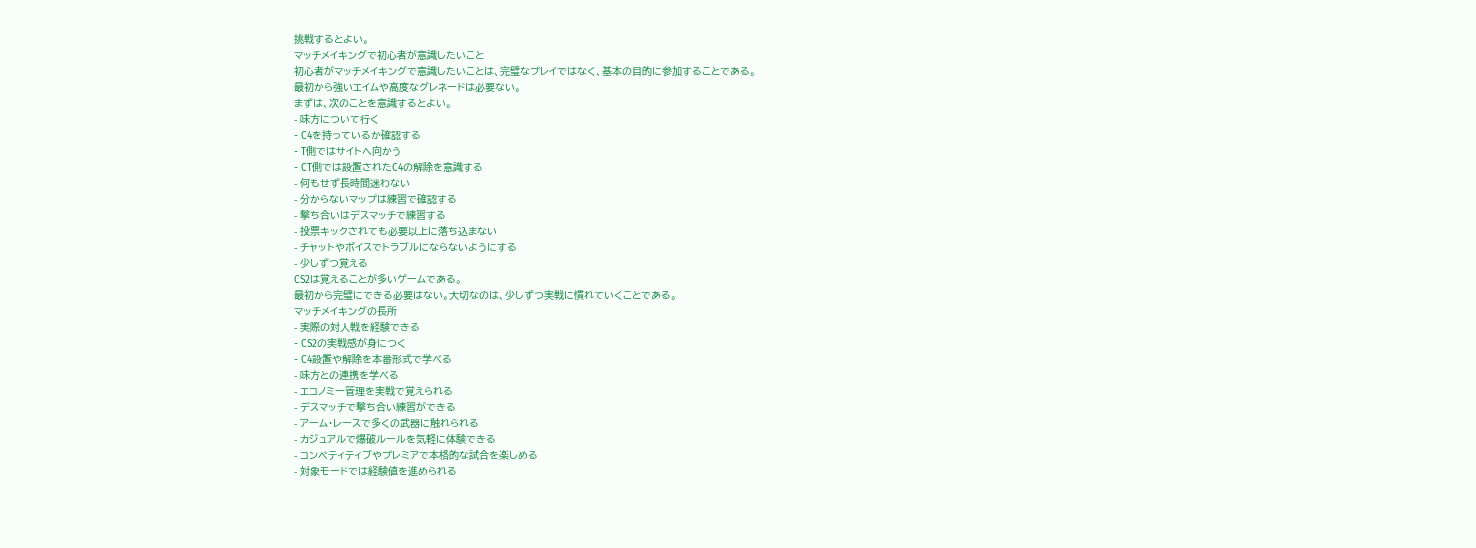挑戦するとよい。
マッチメイキングで初心者が意識したいこと
初心者がマッチメイキングで意識したいことは、完璧なプレイではなく、基本の目的に参加することである。
最初から強いエイムや高度なグレネードは必要ない。
まずは、次のことを意識するとよい。
- 味方について行く
- C4を持っているか確認する
- T側ではサイトへ向かう
- CT側では設置されたC4の解除を意識する
- 何もせず長時間迷わない
- 分からないマップは練習で確認する
- 撃ち合いはデスマッチで練習する
- 投票キックされても必要以上に落ち込まない
- チャットやボイスでトラブルにならないようにする
- 少しずつ覚える
CS2は覚えることが多いゲームである。
最初から完璧にできる必要はない。大切なのは、少しずつ実戦に慣れていくことである。
マッチメイキングの長所
- 実際の対人戦を経験できる
- CS2の実戦感が身につく
- C4設置や解除を本番形式で学べる
- 味方との連携を学べる
- エコノミー管理を実戦で覚えられる
- デスマッチで撃ち合い練習ができる
- アーム・レースで多くの武器に触れられる
- カジュアルで爆破ルールを気軽に体験できる
- コンペティティブやプレミアで本格的な試合を楽しめる
- 対象モードでは経験値を進められる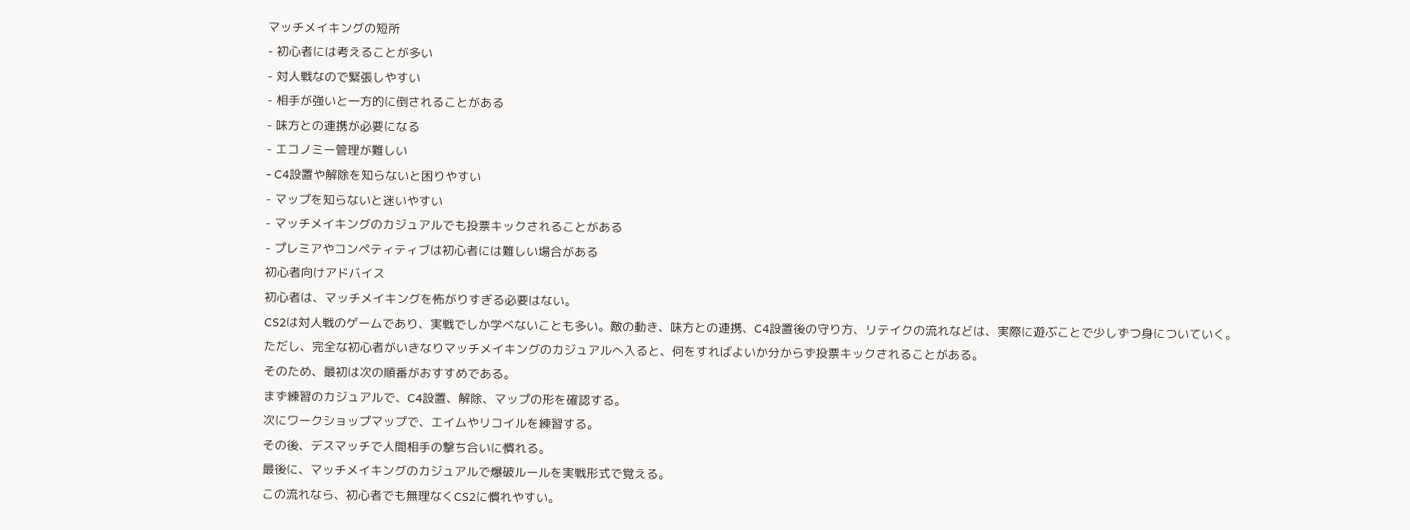マッチメイキングの短所
- 初心者には考えることが多い
- 対人戦なので緊張しやすい
- 相手が強いと一方的に倒されることがある
- 味方との連携が必要になる
- エコノミー管理が難しい
- C4設置や解除を知らないと困りやすい
- マップを知らないと迷いやすい
- マッチメイキングのカジュアルでも投票キックされることがある
- プレミアやコンペティティブは初心者には難しい場合がある
初心者向けアドバイス
初心者は、マッチメイキングを怖がりすぎる必要はない。
CS2は対人戦のゲームであり、実戦でしか学べないことも多い。敵の動き、味方との連携、C4設置後の守り方、リテイクの流れなどは、実際に遊ぶことで少しずつ身についていく。
ただし、完全な初心者がいきなりマッチメイキングのカジュアルへ入ると、何をすればよいか分からず投票キックされることがある。
そのため、最初は次の順番がおすすめである。
まず練習のカジュアルで、C4設置、解除、マップの形を確認する。
次にワークショップマップで、エイムやリコイルを練習する。
その後、デスマッチで人間相手の撃ち合いに慣れる。
最後に、マッチメイキングのカジュアルで爆破ルールを実戦形式で覚える。
この流れなら、初心者でも無理なくCS2に慣れやすい。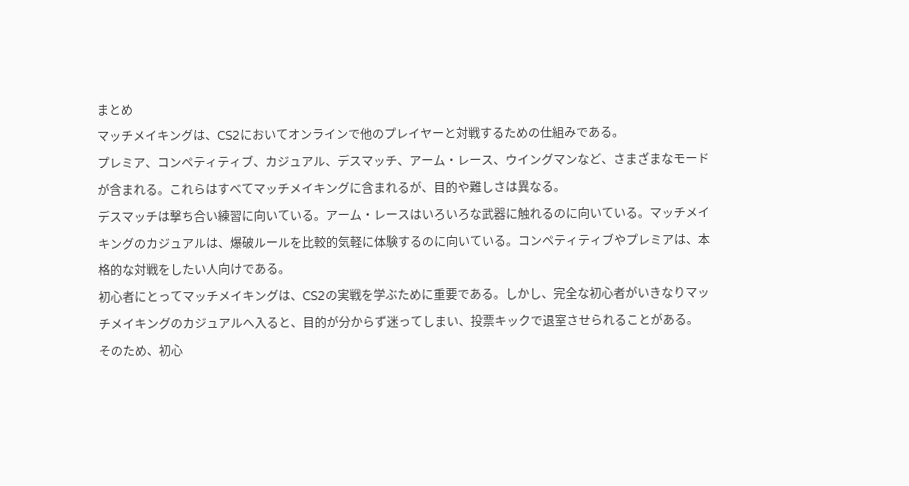まとめ
マッチメイキングは、CS2においてオンラインで他のプレイヤーと対戦するための仕組みである。
プレミア、コンペティティブ、カジュアル、デスマッチ、アーム・レース、ウイングマンなど、さまざまなモードが含まれる。これらはすべてマッチメイキングに含まれるが、目的や難しさは異なる。
デスマッチは撃ち合い練習に向いている。アーム・レースはいろいろな武器に触れるのに向いている。マッチメイキングのカジュアルは、爆破ルールを比較的気軽に体験するのに向いている。コンペティティブやプレミアは、本格的な対戦をしたい人向けである。
初心者にとってマッチメイキングは、CS2の実戦を学ぶために重要である。しかし、完全な初心者がいきなりマッチメイキングのカジュアルへ入ると、目的が分からず迷ってしまい、投票キックで退室させられることがある。
そのため、初心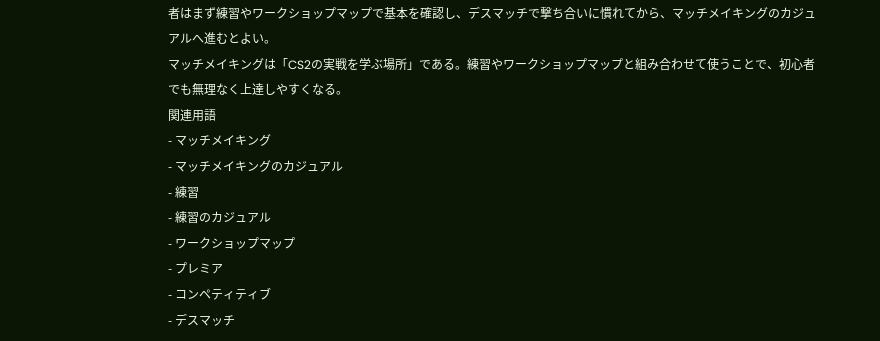者はまず練習やワークショップマップで基本を確認し、デスマッチで撃ち合いに慣れてから、マッチメイキングのカジュアルへ進むとよい。
マッチメイキングは「CS2の実戦を学ぶ場所」である。練習やワークショップマップと組み合わせて使うことで、初心者でも無理なく上達しやすくなる。
関連用語
- マッチメイキング
- マッチメイキングのカジュアル
- 練習
- 練習のカジュアル
- ワークショップマップ
- プレミア
- コンペティティブ
- デスマッチ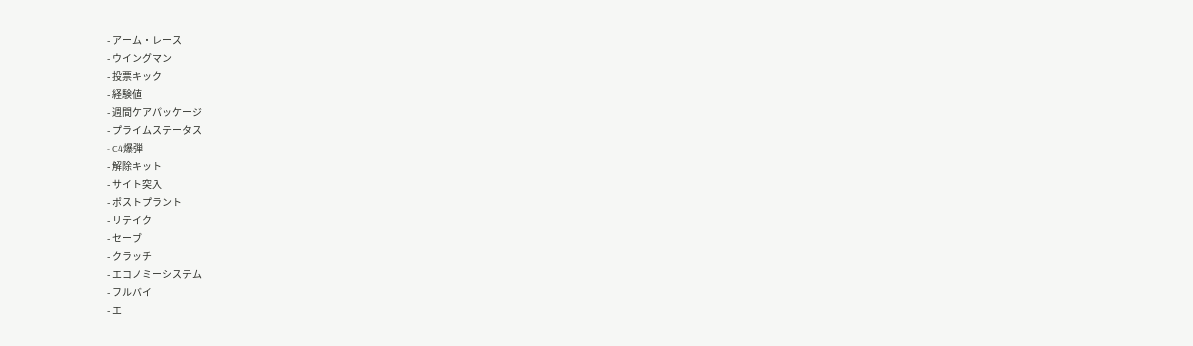- アーム・レース
- ウイングマン
- 投票キック
- 経験値
- 週間ケアパッケージ
- プライムステータス
- C4爆弾
- 解除キット
- サイト突入
- ポストプラント
- リテイク
- セーブ
- クラッチ
- エコノミーシステム
- フルバイ
- エ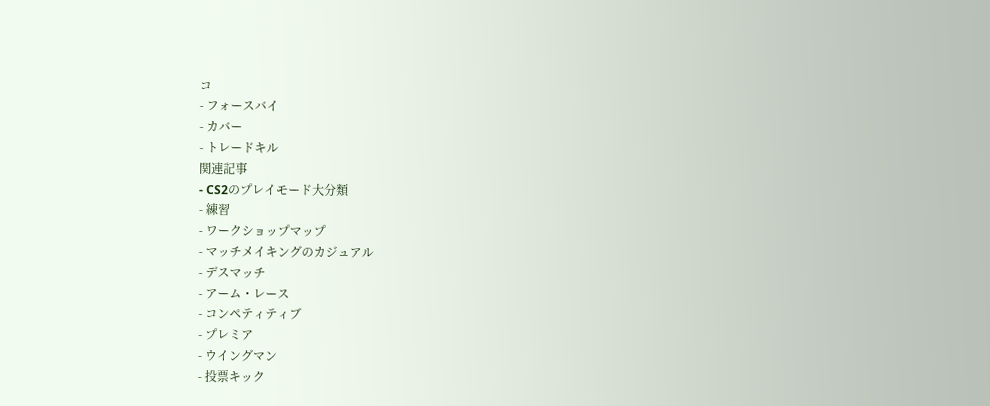コ
- フォースバイ
- カバー
- トレードキル
関連記事
- CS2のプレイモード大分類
- 練習
- ワークショップマップ
- マッチメイキングのカジュアル
- デスマッチ
- アーム・レース
- コンペティティブ
- プレミア
- ウイングマン
- 投票キック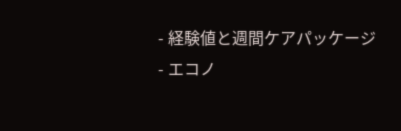- 経験値と週間ケアパッケージ
- エコノ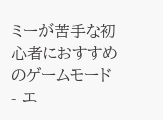ミーが苦手な初心者におすすめのゲームモード
- エ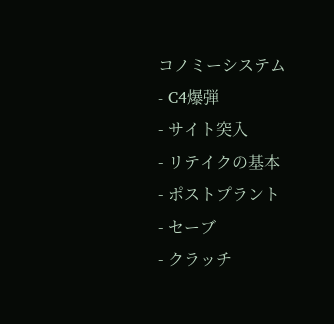コノミーシステム
- C4爆弾
- サイト突入
- リテイクの基本
- ポストプラント
- セーブ
- クラッチ